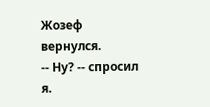Жозеф вернулся.
-- Ну? -- спросил я.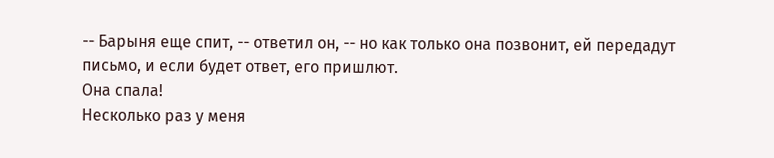-- Барыня еще спит, -- ответил он, -- но как только она позвонит, ей передадут письмо, и если будет ответ, его пришлют.
Она спала!
Несколько раз у меня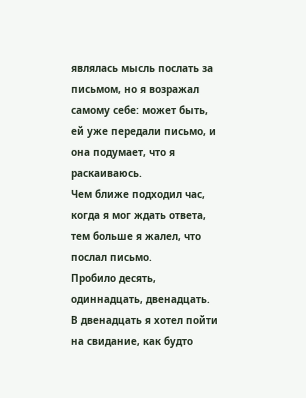являлась мысль послать за письмом, но я возражал самому себе: может быть, ей уже передали письмо, и она подумает, что я раскаиваюсь.
Чем ближе подходил час, когда я мог ждать ответа, тем больше я жалел, что послал письмо.
Пробило десять, одиннадцать, двенадцать.
В двенадцать я хотел пойти на свидание, как будто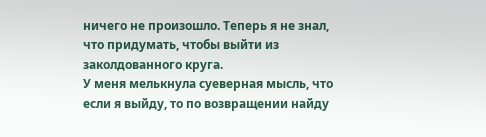ничего не произошло. Теперь я не знал, что придумать, чтобы выйти из заколдованного круга.
У меня мелькнула суеверная мысль, что если я выйду, то по возвращении найду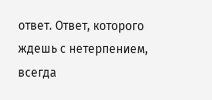ответ. Ответ, которого ждешь с нетерпением, всегда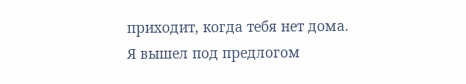приходит, когда тебя нет дома.
Я вышел под предлогом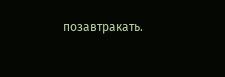позавтракать.